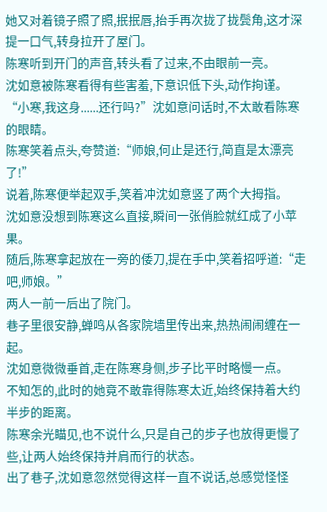她又对着镜子照了照,抿抿唇,抬手再次拢了拢鬓角,这才深提一口气,转身拉开了屋门。
陈寒听到开门的声音,转头看了过来,不由眼前一亮。
沈如意被陈寒看得有些害羞,下意识低下头,动作拘谨。
“小寒,我这身......还行吗?”沈如意问话时,不太敢看陈寒的眼睛。
陈寒笑着点头,夸赞道:“师娘,何止是还行,简直是太漂亮了!”
说着,陈寒便举起双手,笑着冲沈如意竖了两个大拇指。
沈如意没想到陈寒这么直接,瞬间一张俏脸就红成了小苹果。
随后,陈寒拿起放在一旁的倭刀,提在手中,笑着招呼道:“走吧,师娘。”
两人一前一后出了院门。
巷子里很安静,蝉鸣从各家院墙里传出来,热热闹闹缠在一起。
沈如意微微垂首,走在陈寒身侧,步子比平时略慢一点。
不知怎的,此时的她竟不敢靠得陈寒太近,始终保持着大约半步的距离。
陈寒余光瞄见,也不说什么,只是自己的步子也放得更慢了些,让两人始终保持并肩而行的状态。
出了巷子,沈如意忽然觉得这样一直不说话,总感觉怪怪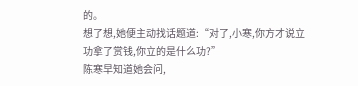的。
想了想,她便主动找话题道:“对了,小寒,你方才说立功拿了赏钱,你立的是什么功?”
陈寒早知道她会问,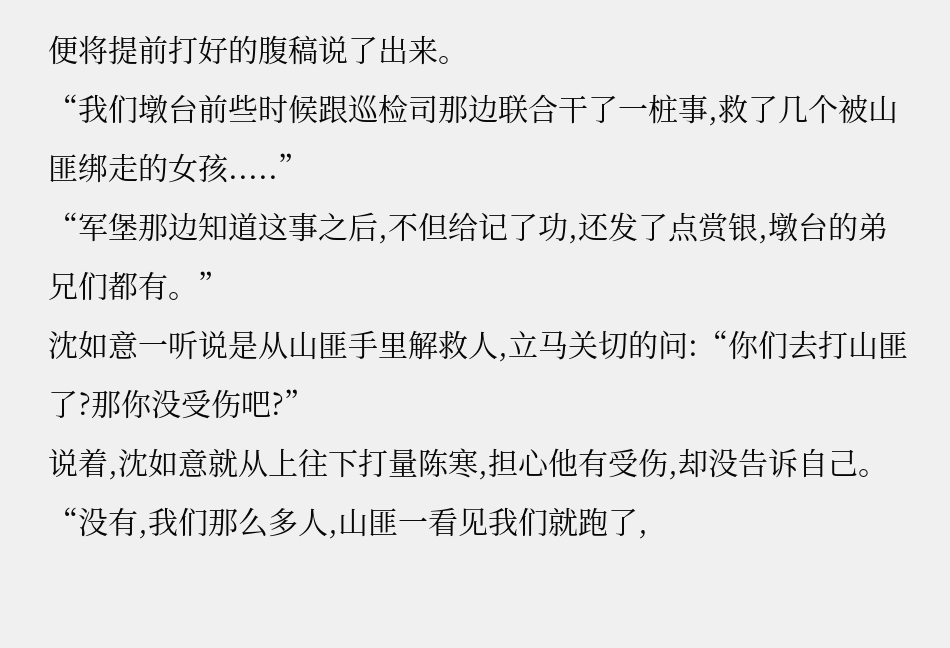便将提前打好的腹稿说了出来。
“我们墩台前些时候跟巡检司那边联合干了一桩事,救了几个被山匪绑走的女孩.....”
“军堡那边知道这事之后,不但给记了功,还发了点赏银,墩台的弟兄们都有。”
沈如意一听说是从山匪手里解救人,立马关切的问:“你们去打山匪了?那你没受伤吧?”
说着,沈如意就从上往下打量陈寒,担心他有受伤,却没告诉自己。
“没有,我们那么多人,山匪一看见我们就跑了,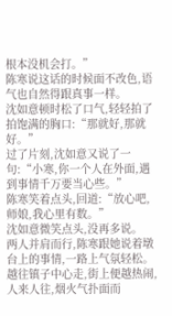根本没机会打。”
陈寒说这话的时候面不改色,语气也自然得跟真事一样。
沈如意顿时松了口气,轻轻拍了拍饱满的胸口:“那就好,那就好。”
过了片刻,沈如意又说了一句:“小寒,你一个人在外面,遇到事情千万要当心些。”
陈寒笑着点头,回道:“放心吧,师娘,我心里有数。”
沈如意微笑点头,没再多说。
两人并肩而行,陈寒跟她说着墩台上的事情,一路上气氛轻松。
越往镇子中心走,街上便越热闹,人来人往,烟火气扑面而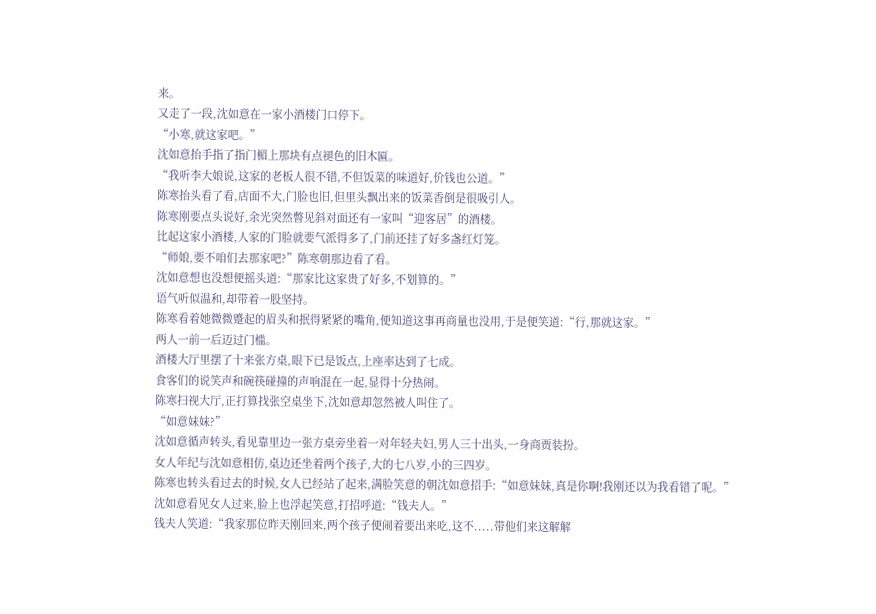来。
又走了一段,沈如意在一家小酒楼门口停下。
“小寒,就这家吧。”
沈如意抬手指了指门楣上那块有点褪色的旧木匾。
“我听李大娘说,这家的老板人很不错,不但饭菜的味道好,价钱也公道。”
陈寒抬头看了看,店面不大,门脸也旧,但里头飘出来的饭菜香倒是很吸引人。
陈寒刚要点头说好,余光突然瞥见斜对面还有一家叫“迎客居”的酒楼。
比起这家小酒楼,人家的门脸就要气派得多了,门前还挂了好多盏红灯笼。
“师娘,要不咱们去那家吧?”陈寒朝那边看了看。
沈如意想也没想便摇头道:“那家比这家贵了好多,不划算的。”
语气听似温和,却带着一股坚持。
陈寒看着她微微蹙起的眉头和抿得紧紧的嘴角,便知道这事再商量也没用,于是便笑道:“行,那就这家。”
两人一前一后迈过门槛。
酒楼大厅里摆了十来张方桌,眼下已是饭点,上座率达到了七成。
食客们的说笑声和碗筷碰撞的声响混在一起,显得十分热闹。
陈寒扫视大厅,正打算找张空桌坐下,沈如意却忽然被人叫住了。
“如意妹妹?”
沈如意循声转头,看见靠里边一张方桌旁坐着一对年轻夫妇,男人三十出头,一身商贾装扮。
女人年纪与沈如意相仿,桌边还坐着两个孩子,大的七八岁,小的三四岁。
陈寒也转头看过去的时候,女人已经站了起来,满脸笑意的朝沈如意招手:“如意妹妹,真是你啊!我刚还以为我看错了呢。”
沈如意看见女人过来,脸上也浮起笑意,打招呼道:“钱夫人。”
钱夫人笑道:“我家那位昨天刚回来,两个孩子便闹着要出来吃,这不.....带他们来这解解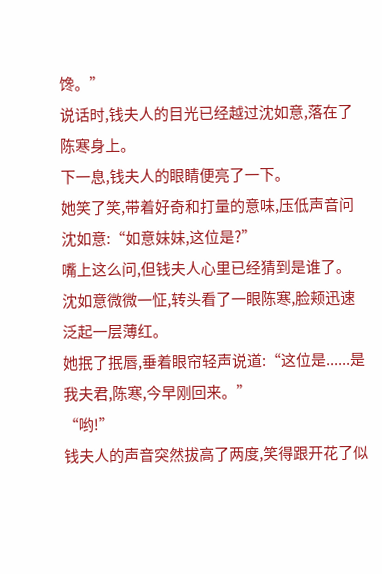馋。”
说话时,钱夫人的目光已经越过沈如意,落在了陈寒身上。
下一息,钱夫人的眼睛便亮了一下。
她笑了笑,带着好奇和打量的意味,压低声音问沈如意:“如意妹妹,这位是?”
嘴上这么问,但钱夫人心里已经猜到是谁了。
沈如意微微一怔,转头看了一眼陈寒,脸颊迅速泛起一层薄红。
她抿了抿唇,垂着眼帘轻声说道:“这位是......是我夫君,陈寒,今早刚回来。”
“哟!”
钱夫人的声音突然拔高了两度,笑得跟开花了似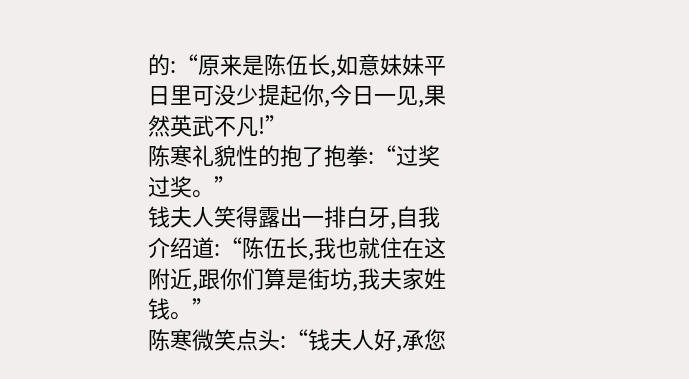的:“原来是陈伍长,如意妹妹平日里可没少提起你,今日一见,果然英武不凡!”
陈寒礼貌性的抱了抱拳:“过奖过奖。”
钱夫人笑得露出一排白牙,自我介绍道:“陈伍长,我也就住在这附近,跟你们算是街坊,我夫家姓钱。”
陈寒微笑点头:“钱夫人好,承您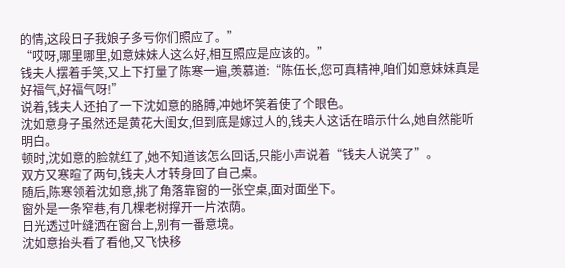的情,这段日子我娘子多亏你们照应了。”
“哎呀,哪里哪里,如意妹妹人这么好,相互照应是应该的。”
钱夫人摆着手笑,又上下打量了陈寒一遍,羡慕道:“陈伍长,您可真精神,咱们如意妹妹真是好福气,好福气呀!”
说着,钱夫人还拍了一下沈如意的胳膊,冲她坏笑着使了个眼色。
沈如意身子虽然还是黄花大闺女,但到底是嫁过人的,钱夫人这话在暗示什么,她自然能听明白。
顿时,沈如意的脸就红了,她不知道该怎么回话,只能小声说着“钱夫人说笑了”。
双方又寒暄了两句,钱夫人才转身回了自己桌。
随后,陈寒领着沈如意,挑了角落靠窗的一张空桌,面对面坐下。
窗外是一条窄巷,有几棵老树撑开一片浓荫。
日光透过叶缝洒在窗台上,别有一番意境。
沈如意抬头看了看他,又飞快移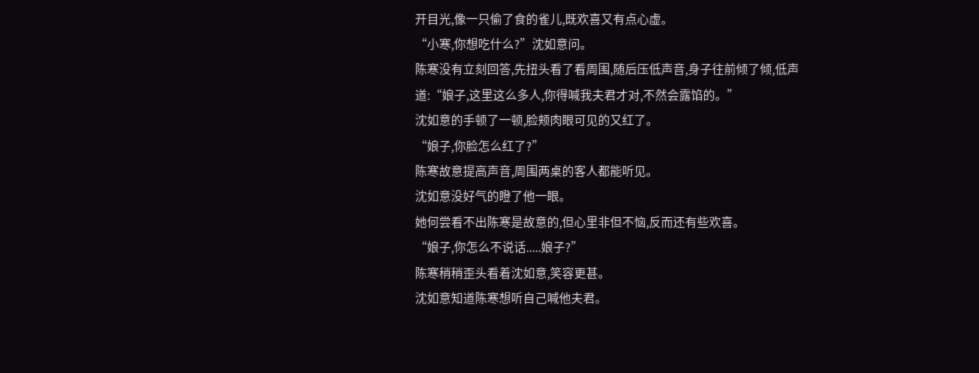开目光,像一只偷了食的雀儿,既欢喜又有点心虚。
“小寒,你想吃什么?”沈如意问。
陈寒没有立刻回答,先扭头看了看周围,随后压低声音,身子往前倾了倾,低声道:“娘子,这里这么多人,你得喊我夫君才对,不然会露馅的。”
沈如意的手顿了一顿,脸颊肉眼可见的又红了。
“娘子,你脸怎么红了?”
陈寒故意提高声音,周围两桌的客人都能听见。
沈如意没好气的瞪了他一眼。
她何尝看不出陈寒是故意的,但心里非但不恼,反而还有些欢喜。
“娘子,你怎么不说话.....娘子?”
陈寒稍稍歪头看着沈如意,笑容更甚。
沈如意知道陈寒想听自己喊他夫君。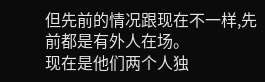但先前的情况跟现在不一样,先前都是有外人在场。
现在是他们两个人独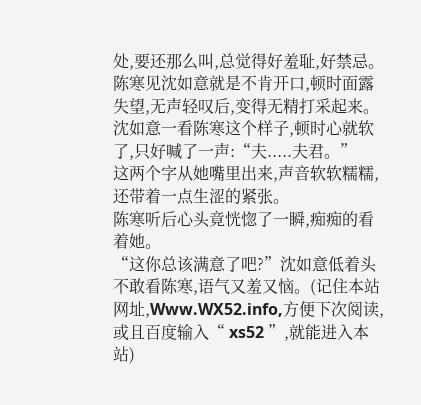处,要还那么叫,总觉得好羞耻,好禁忌。
陈寒见沈如意就是不肯开口,顿时面露失望,无声轻叹后,变得无精打采起来。
沈如意一看陈寒这个样子,顿时心就软了,只好喊了一声:“夫.....夫君。”
这两个字从她嘴里出来,声音软软糯糯,还带着一点生涩的紧张。
陈寒听后心头竟恍惚了一瞬,痴痴的看着她。
“这你总该满意了吧?”沈如意低着头不敢看陈寒,语气又羞又恼。(记住本站网址,Www.WX52.info,方便下次阅读,或且百度输入“ xs52 ”,就能进入本站)